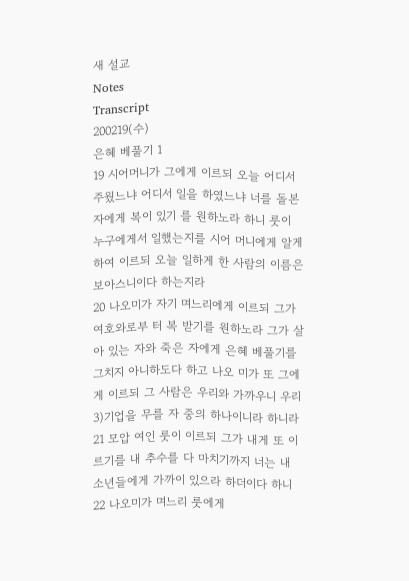새 설교
Notes
Transcript
200219(수)
은혜 베풀기 1
19 시어머니가 그에게 이르되 오늘 어디서 주웠느냐 어디서 일을 하였느냐 너를 돌본 자에게 복이 있기 를 원하노라 하니 룻이 누구에게서 일했는지를 시어 머니에게 알게 하여 이르되 오늘 일하게 한 사람의 이름은 보아스니이다 하는지라
20 나오미가 자기 며느리에게 이르되 그가 여호와로부 터 복 받기를 원하노라 그가 살아 있는 자와 죽은 자에게 은혜 베풀기를 그치지 아니하도다 하고 나오 미가 또 그에게 이르되 그 사람은 우리와 가까우니 우리 3)기업을 무를 자 중의 하나이니라 하니라
21 모압 여인 룻이 이르되 그가 내게 또 이르기를 내 추수를 다 마치기까지 너는 내 소년들에게 가까이 있으라 하더이다 하니
22 나오미가 며느리 룻에게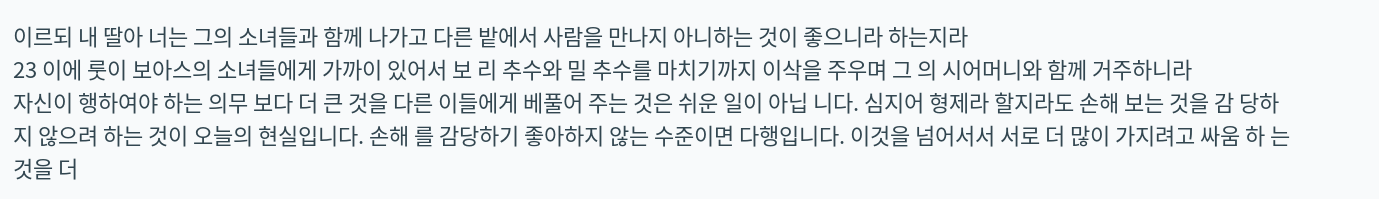이르되 내 딸아 너는 그의 소녀들과 함께 나가고 다른 밭에서 사람을 만나지 아니하는 것이 좋으니라 하는지라
23 이에 룻이 보아스의 소녀들에게 가까이 있어서 보 리 추수와 밀 추수를 마치기까지 이삭을 주우며 그 의 시어머니와 함께 거주하니라
자신이 행하여야 하는 의무 보다 더 큰 것을 다른 이들에게 베풀어 주는 것은 쉬운 일이 아닙 니다. 심지어 형제라 할지라도 손해 보는 것을 감 당하지 않으려 하는 것이 오늘의 현실입니다. 손해 를 감당하기 좋아하지 않는 수준이면 다행입니다. 이것을 넘어서서 서로 더 많이 가지려고 싸움 하 는 것을 더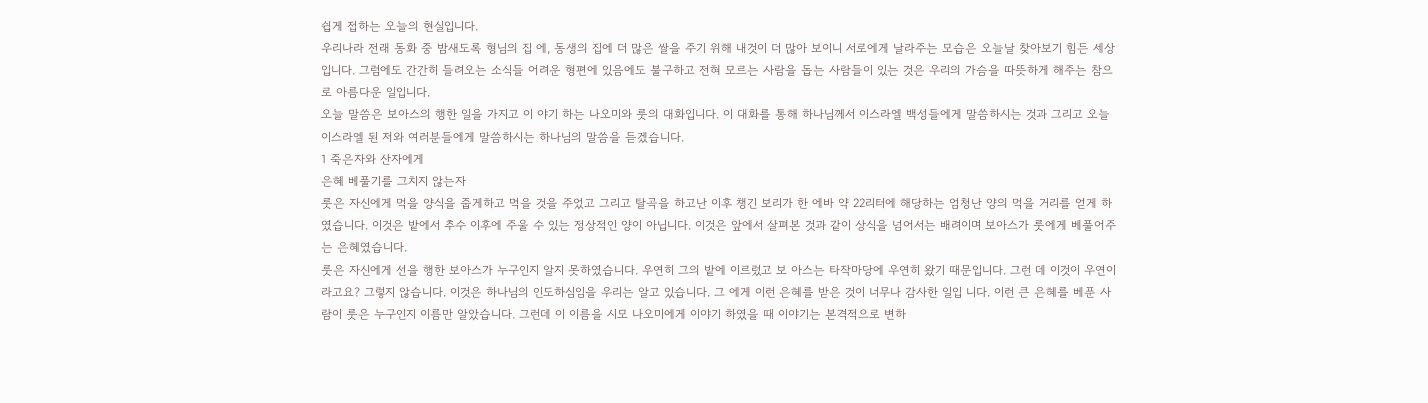쉽게 접하는 오늘의 현실입니다.
우리나라 전래 동화 중 밤새도록 형님의 집 에, 동생의 집에 더 많은 쌀을 주기 위해 내것이 더 많아 보이니 서로에게 날라주는 모습은 오늘날 찾아보기 힘든 세상입니다. 그럼에도 간간히 들려오는 소식들 어려운 형편에 있음에도 불구하고 전혀 모르는 사람을 돕는 사람들이 있는 것은 우리의 가슴을 따뜻하게 해주는 참으로 아름다운 일입니다.
오늘 말씀은 보아스의 행한 일을 가지고 이 야기 하는 나오미와 룻의 대화입니다. 이 대화를 통해 하나님께서 이스라엘 백성들에게 말씀하시는 것과 그리고 오늘 이스라엘 된 저와 여러분들에게 말씀하시는 하나님의 말씀을 듣겠습니다.
1 죽은자와 산자에게
은혜 베풀기를 그치지 않는자
룻은 자신에게 먹을 양식을 줍게하고 먹을 것을 주었고 그리고 탈곡을 하고난 이후 챙긴 보리가 한 에바 약 22리터에 해당하는 엄청난 양의 먹을 거리를 얻게 하였습니다. 이것은 밭에서 추수 이후에 주울 수 있는 정상적인 양이 아닙니다. 이것은 앞에서 살펴본 것과 같이 상식을 넘어서는 배려이며 보아스가 룻에게 베풀어주는 은혜였습니다.
룻은 자신에게 선을 행한 보아스가 누구인지 알지 못하였습니다. 우연히 그의 밭에 이르렀고 보 아스는 타작마당에 우연히 왔기 때문입니다. 그런 데 이것이 우연이라고요? 그렇지 않습니다. 이것은 하나님의 인도하심임을 우리는 알고 있습니다. 그 에게 이런 은혜를 받은 것이 너무나 감사한 일입 니다. 이런 큰 은혜를 베푼 사람이 룻은 누구인지 이름만 알았습니다. 그런데 이 이름을 시모 나오미에게 이야기 하였을 때 이야기는 본격적으로 변하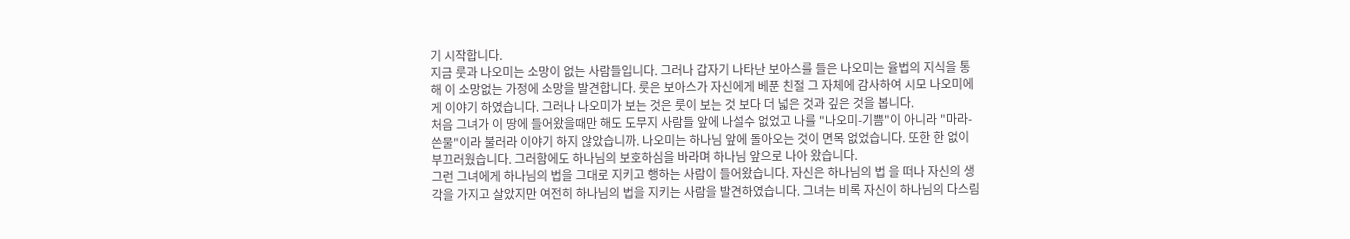기 시작합니다.
지금 룻과 나오미는 소망이 없는 사람들입니다. 그러나 갑자기 나타난 보아스를 들은 나오미는 율법의 지식을 통해 이 소망없는 가정에 소망을 발견합니다. 룻은 보아스가 자신에게 베푼 친절 그 자체에 감사하여 시모 나오미에게 이야기 하였습니다. 그러나 나오미가 보는 것은 룻이 보는 것 보다 더 넓은 것과 깊은 것을 봅니다.
처음 그녀가 이 땅에 들어왔을때만 해도 도무지 사람들 앞에 나설수 없었고 나를 "나오미-기쁨"이 아니라 "마라-쓴물"이라 불러라 이야기 하지 않았습니까. 나오미는 하나님 앞에 돌아오는 것이 면목 없었습니다. 또한 한 없이 부끄러웠습니다. 그러함에도 하나님의 보호하심을 바라며 하나님 앞으로 나아 왔습니다.
그런 그녀에게 하나님의 법을 그대로 지키고 행하는 사람이 들어왔습니다. 자신은 하나님의 법 을 떠나 자신의 생각을 가지고 살았지만 여전히 하나님의 법을 지키는 사람을 발견하였습니다. 그녀는 비록 자신이 하나님의 다스림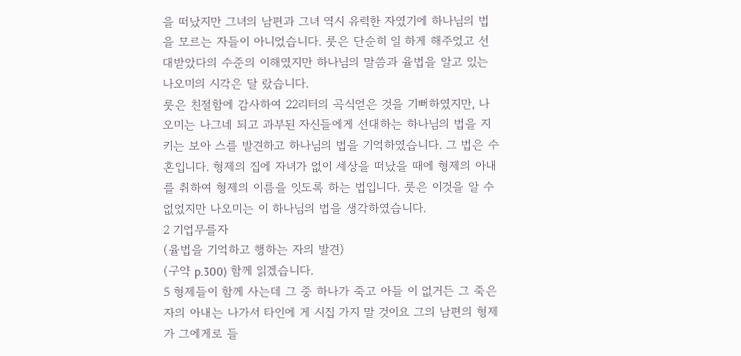을 떠났지만 그녀의 남편과 그녀 역시 유력한 자였기에 하나님의 법을 모르는 자들이 아니었습니다. 룻은 단순히 일 하게 해주었고 선대받았다의 수준의 이해였지만 하나님의 말씀과 율법을 알고 있는 나오미의 시각은 달 랐습니다.
룻은 친절함에 감사하여 22리터의 곡식얻은 것을 기뻐하였지만, 나오미는 나그네 되고 과부된 자신들에게 선대하는 하나님의 법을 지키는 보아 스를 발견하고 하나님의 법을 기억하였습니다. 그 법은 수혼입니다. 형제의 집에 자녀가 없이 세상을 떠났을 때에 형제의 아내를 취하여 형제의 이름을 잇도록 하는 법입니다. 룻은 이것을 알 수 없었지만 나오미는 이 하나님의 법을 생각하였습니다.
2 기업무를자
(율법을 기억하고 행하는 자의 발견)
(구약 p.300) 함께 읽겠습니다.
5 형제들이 함께 사는데 그 중 하나가 죽고 아들 이 없거든 그 죽은 자의 아내는 나가서 타인에 게 시집 가지 말 것이요 그의 남편의 형제가 그에게로 들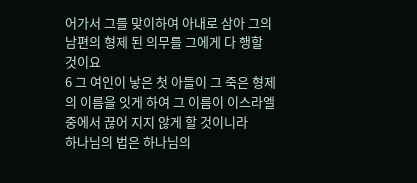어가서 그를 맞이하여 아내로 삼아 그의 남편의 형제 된 의무를 그에게 다 행할 것이요
6 그 여인이 낳은 첫 아들이 그 죽은 형제의 이름을 잇게 하여 그 이름이 이스라엘 중에서 끊어 지지 않게 할 것이니라
하나님의 법은 하나님의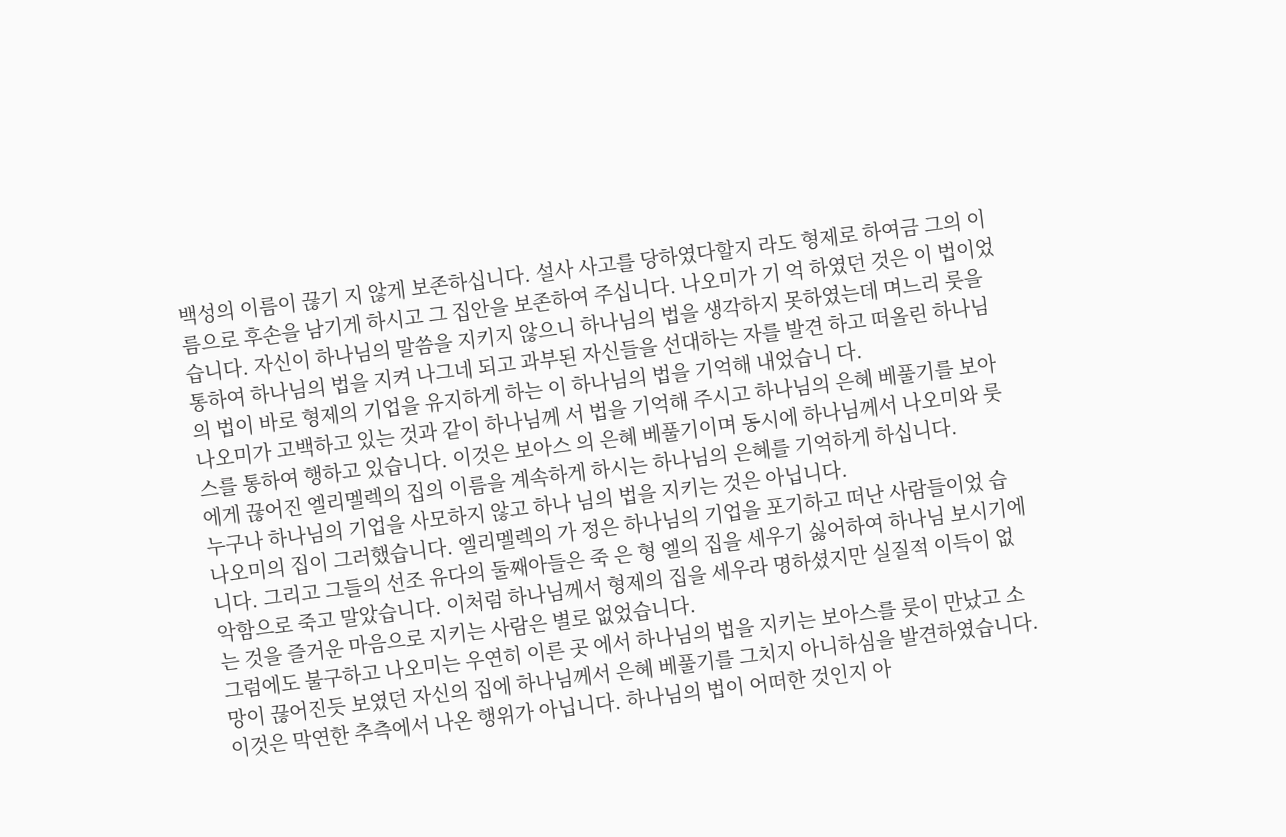백성의 이름이 끊기 지 않게 보존하십니다. 설사 사고를 당하였다할지 라도 형제로 하여금 그의 이름으로 후손을 남기게 하시고 그 집안을 보존하여 주십니다. 나오미가 기 억 하였던 것은 이 법이었습니다. 자신이 하나님의 말씀을 지키지 않으니 하나님의 법을 생각하지 못하였는데 며느리 룻을 통하여 하나님의 법을 지켜 나그네 되고 과부된 자신들을 선대하는 자를 발견 하고 떠올린 하나님의 법이 바로 형제의 기업을 유지하게 하는 이 하나님의 법을 기억해 내었습니 다.
나오미가 고백하고 있는 것과 같이 하나님께 서 법을 기억해 주시고 하나님의 은혜 베풀기를 보아스를 통하여 행하고 있습니다. 이것은 보아스 의 은혜 베풀기이며 동시에 하나님께서 나오미와 룻에게 끊어진 엘리멜렉의 집의 이름을 계속하게 하시는 하나님의 은혜를 기억하게 하십니다.
누구나 하나님의 기업을 사모하지 않고 하나 님의 법을 지키는 것은 아닙니다.
나오미의 집이 그러했습니다. 엘리멜렉의 가 정은 하나님의 기업을 포기하고 떠난 사람들이었 습니다. 그리고 그들의 선조 유다의 둘째아들은 죽 은 형 엘의 집을 세우기 싫어하여 하나님 보시기에 악함으로 죽고 말았습니다. 이처럼 하나님께서 형제의 집을 세우라 명하셨지만 실질적 이득이 없는 것을 즐거운 마음으로 지키는 사람은 별로 없었습니다.
그럼에도 불구하고 나오미는 우연히 이른 곳 에서 하나님의 법을 지키는 보아스를 룻이 만났고 소망이 끊어진듯 보였던 자신의 집에 하나님께서 은혜 베풀기를 그치지 아니하심을 발견하였습니다. 이것은 막연한 추측에서 나온 행위가 아닙니다. 하나님의 법이 어떠한 것인지 아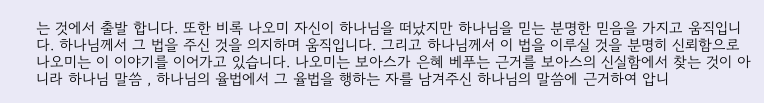는 것에서 출발 합니다. 또한 비록 나오미 자신이 하나님을 떠났지만 하나님을 믿는 분명한 믿음을 가지고 움직입니다. 하나님께서 그 법을 주신 것을 의지하며 움직입니다. 그리고 하나님께서 이 법을 이루실 것을 분명히 신뢰함으로 나오미는 이 이야기를 이어가고 있습니다. 나오미는 보아스가 은혜 베푸는 근거를 보아스의 신실함에서 찾는 것이 아니라 하나님 말씀 , 하나님의 율법에서 그 율법을 행하는 자를 남겨주신 하나님의 말씀에 근거하여 압니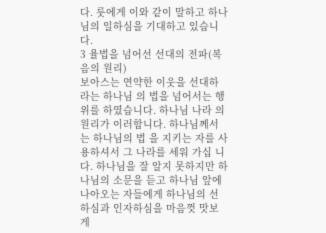다. 룻에게 이와 같이 말하고 하나님의 일하심을 기대하고 있습니다.
3 율법을 넘어선 선대의 전파(복음의 원리)
보아스는 연약한 이웃을 선대하라는 하나님 의 법을 넘어서는 행위를 하였습니다. 하나님 나라 의 원리가 이러합니다. 하나님께서는 하나님의 법 을 지키는 자를 사용하셔서 그 나라를 세워 가십 니다. 하나님을 잘 알지 못하지만 하나님의 소문을 듣고 하나님 앞에 나아오는 자들에게 하나님의 선 하심과 인자하심을 마음껏 맛보게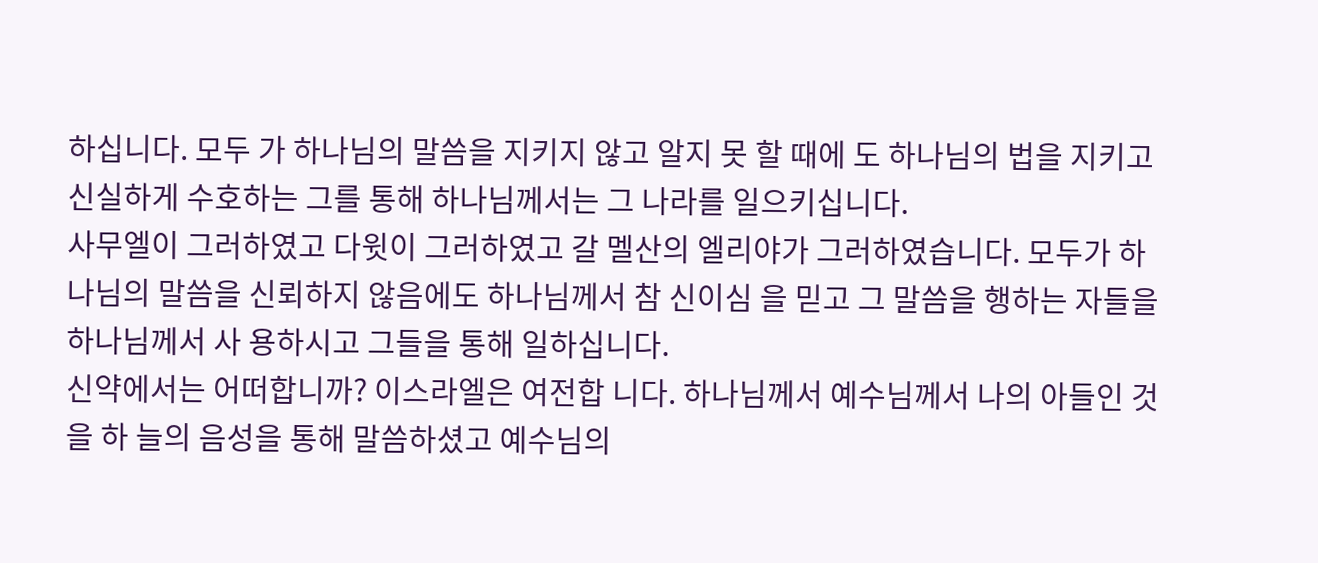하십니다. 모두 가 하나님의 말씀을 지키지 않고 알지 못 할 때에 도 하나님의 법을 지키고 신실하게 수호하는 그를 통해 하나님께서는 그 나라를 일으키십니다.
사무엘이 그러하였고 다윗이 그러하였고 갈 멜산의 엘리야가 그러하였습니다. 모두가 하나님의 말씀을 신뢰하지 않음에도 하나님께서 참 신이심 을 믿고 그 말씀을 행하는 자들을 하나님께서 사 용하시고 그들을 통해 일하십니다.
신약에서는 어떠합니까? 이스라엘은 여전합 니다. 하나님께서 예수님께서 나의 아들인 것을 하 늘의 음성을 통해 말씀하셨고 예수님의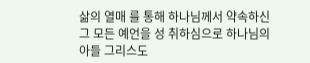삶의 열매 를 통해 하나님께서 약속하신 그 모든 예언을 성 취하심으로 하나님의 아들 그리스도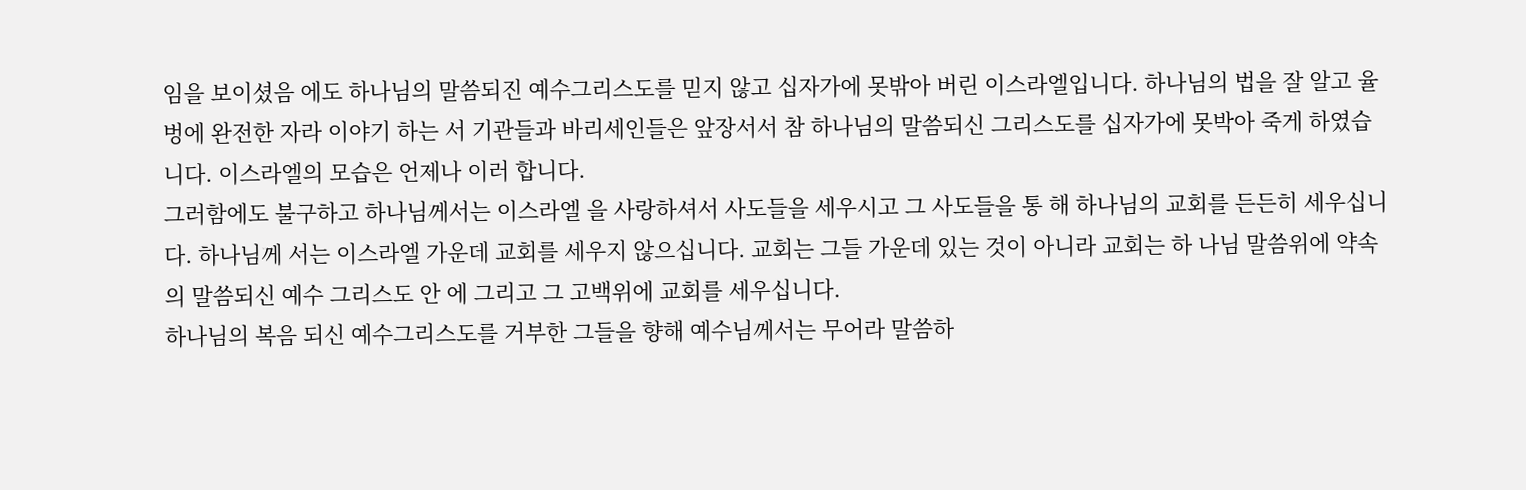임을 보이셨음 에도 하나님의 말씀되진 예수그리스도를 믿지 않고 십자가에 못밖아 버린 이스라엘입니다. 하나님의 법을 잘 알고 율벙에 완전한 자라 이야기 하는 서 기관들과 바리세인들은 앞장서서 참 하나님의 말씀되신 그리스도를 십자가에 못박아 죽게 하였습니다. 이스라엘의 모습은 언제나 이러 합니다.
그러함에도 불구하고 하나님께서는 이스라엘 을 사랑하셔서 사도들을 세우시고 그 사도들을 통 해 하나님의 교회를 든든히 세우십니다. 하나님께 서는 이스라엘 가운데 교회를 세우지 않으십니다. 교회는 그들 가운데 있는 것이 아니라 교회는 하 나님 말씀위에 약속의 말씀되신 예수 그리스도 안 에 그리고 그 고백위에 교회를 세우십니다.
하나님의 복음 되신 예수그리스도를 거부한 그들을 향해 예수님께서는 무어라 말씀하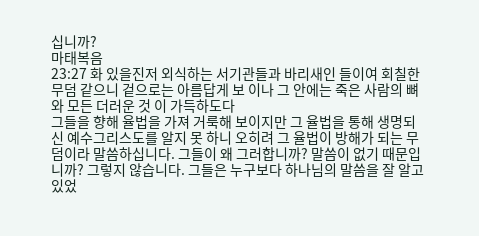십니까?
마태복음
23:27 화 있을진저 외식하는 서기관들과 바리새인 들이여 회칠한 무덤 같으니 겉으로는 아름답게 보 이나 그 안에는 죽은 사람의 뼈와 모든 더러운 것 이 가득하도다
그들을 향해 율법을 가져 거룩해 보이지만 그 율법을 통해 생명되신 예수그리스도를 알지 못 하니 오히려 그 율법이 방해가 되는 무덤이라 말씀하십니다. 그들이 왜 그러합니까? 말씀이 없기 때문입니까? 그렇지 않습니다. 그들은 누구보다 하나님의 말씀을 잘 알고 있었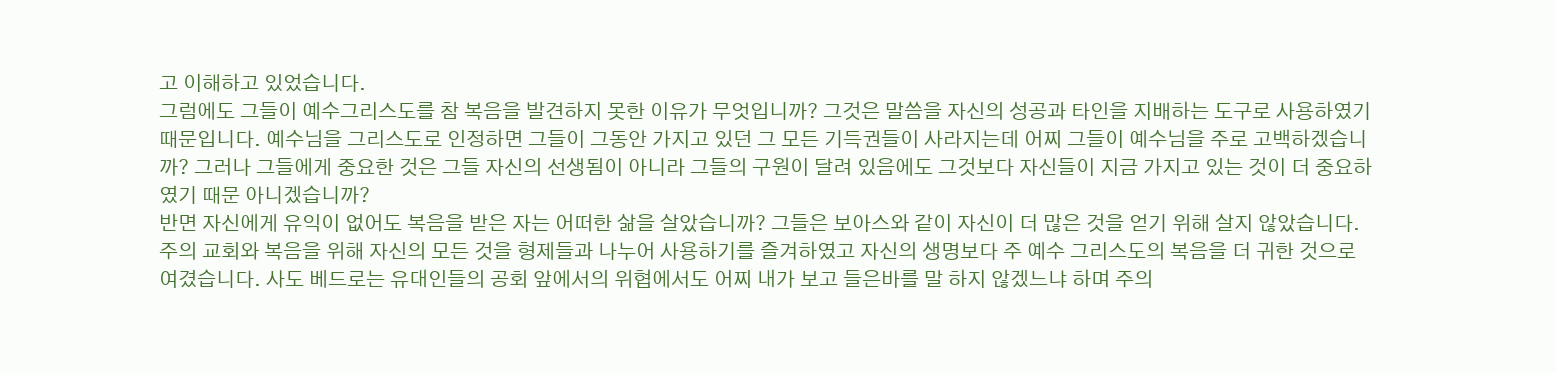고 이해하고 있었습니다.
그럼에도 그들이 예수그리스도를 참 복음을 발견하지 못한 이유가 무엇입니까? 그것은 말씀을 자신의 성공과 타인을 지배하는 도구로 사용하였기 때문입니다. 예수님을 그리스도로 인정하면 그들이 그동안 가지고 있던 그 모든 기득권들이 사라지는데 어찌 그들이 예수님을 주로 고백하겠습니까? 그러나 그들에게 중요한 것은 그들 자신의 선생됨이 아니라 그들의 구원이 달려 있음에도 그것보다 자신들이 지금 가지고 있는 것이 더 중요하였기 때문 아니겠습니까?
반면 자신에게 유익이 없어도 복음을 받은 자는 어떠한 삶을 살았습니까? 그들은 보아스와 같이 자신이 더 많은 것을 얻기 위해 살지 않았습니다. 주의 교회와 복음을 위해 자신의 모든 것을 형제들과 나누어 사용하기를 즐겨하였고 자신의 생명보다 주 예수 그리스도의 복음을 더 귀한 것으로 여겼습니다. 사도 베드로는 유대인들의 공회 앞에서의 위협에서도 어찌 내가 보고 들은바를 말 하지 않겠느냐 하며 주의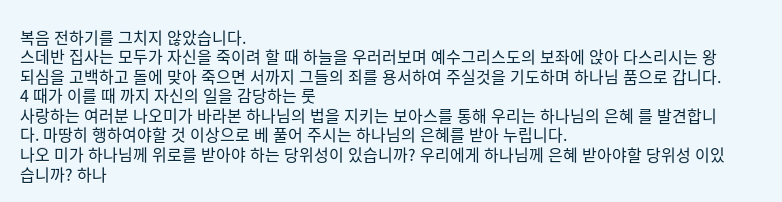복음 전하기를 그치지 않았습니다.
스데반 집사는 모두가 자신을 죽이려 할 때 하늘을 우러러보며 예수그리스도의 보좌에 앉아 다스리시는 왕 되심을 고백하고 돌에 맞아 죽으면 서까지 그들의 죄를 용서하여 주실것을 기도하며 하나님 품으로 갑니다.
4 때가 이를 때 까지 자신의 일을 감당하는 룻
사랑하는 여러분 나오미가 바라본 하나님의 법을 지키는 보아스를 통해 우리는 하나님의 은혜 를 발견합니다. 마땅히 행하여야할 것 이상으로 베 풀어 주시는 하나님의 은혜를 받아 누립니다.
나오 미가 하나님께 위로를 받아야 하는 당위성이 있습니까? 우리에게 하나님께 은혜 받아야할 당위성 이있습니까? 하나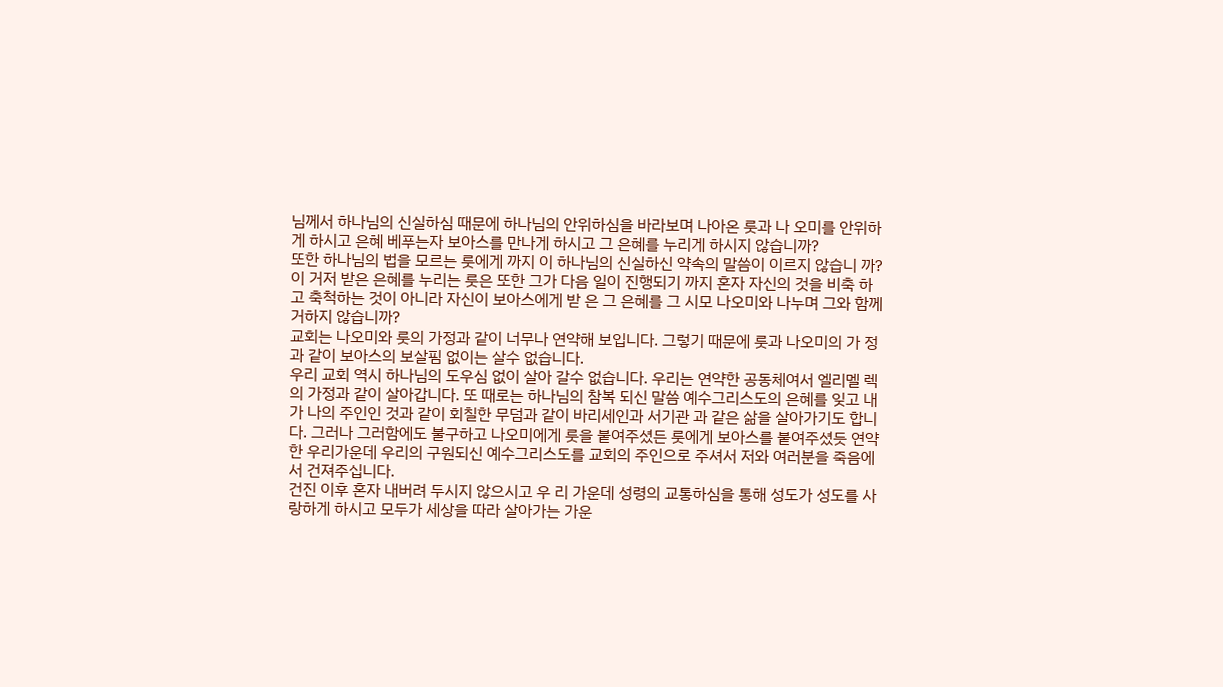님께서 하나님의 신실하심 때문에 하나님의 안위하심을 바라보며 나아온 룻과 나 오미를 안위하게 하시고 은혜 베푸는자 보아스를 만나게 하시고 그 은혜를 누리게 하시지 않습니까?
또한 하나님의 법을 모르는 룻에게 까지 이 하나님의 신실하신 약속의 말씀이 이르지 않습니 까? 이 거저 받은 은혜를 누리는 룻은 또한 그가 다음 일이 진행되기 까지 혼자 자신의 것을 비축 하고 축척하는 것이 아니라 자신이 보아스에게 받 은 그 은혜를 그 시모 나오미와 나누며 그와 함께 거하지 않습니까?
교회는 나오미와 룻의 가정과 같이 너무나 연약해 보입니다. 그렇기 때문에 룻과 나오미의 가 정과 같이 보아스의 보살핌 없이는 살수 없습니다.
우리 교회 역시 하나님의 도우심 없이 살아 갈수 없습니다. 우리는 연약한 공동체여서 엘리멜 렉의 가정과 같이 살아갑니다. 또 때로는 하나님의 참복 되신 말씀 예수그리스도의 은혜를 잊고 내가 나의 주인인 것과 같이 회칠한 무덤과 같이 바리세인과 서기관 과 같은 삶을 살아가기도 합니다. 그러나 그러함에도 불구하고 나오미에게 룻을 붙여주셨든 룻에게 보아스를 붙여주셨듯 연약한 우리가운데 우리의 구원되신 예수그리스도를 교회의 주인으로 주셔서 저와 여러분을 죽음에서 건져주십니다.
건진 이후 혼자 내버려 두시지 않으시고 우 리 가운데 성령의 교통하심을 통해 성도가 성도를 사랑하게 하시고 모두가 세상을 따라 살아가는 가운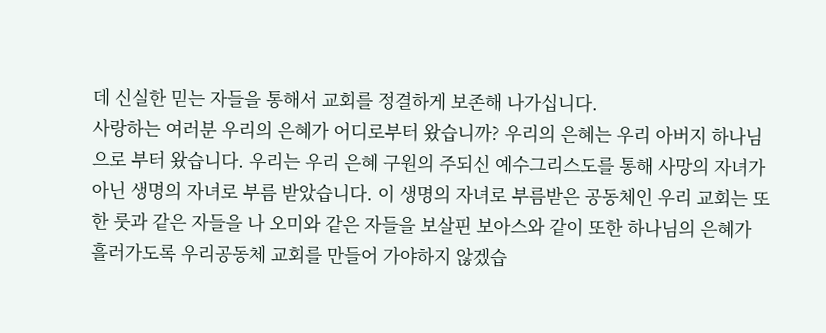데 신실한 믿는 자들을 통해서 교회를 정결하게 보존해 나가십니다.
사랑하는 여러분 우리의 은혜가 어디로부터 왔습니까? 우리의 은혜는 우리 아버지 하나님으로 부터 왔습니다. 우리는 우리 은혜 구원의 주되신 예수그리스도를 통해 사망의 자녀가 아닌 생명의 자녀로 부름 받았습니다. 이 생명의 자녀로 부름받은 공동체인 우리 교회는 또한 룻과 같은 자들을 나 오미와 같은 자들을 보살핀 보아스와 같이 또한 하나님의 은혜가 흘러가도록 우리공동체 교회를 만들어 가야하지 않겠습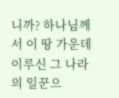니까? 하나님께서 이 땅 가운데 이루신 그 나라의 일꾼으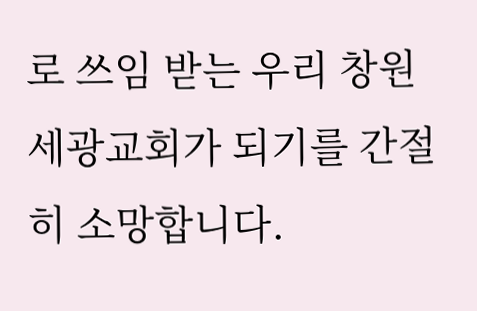로 쓰임 받는 우리 창원세광교회가 되기를 간절히 소망합니다.